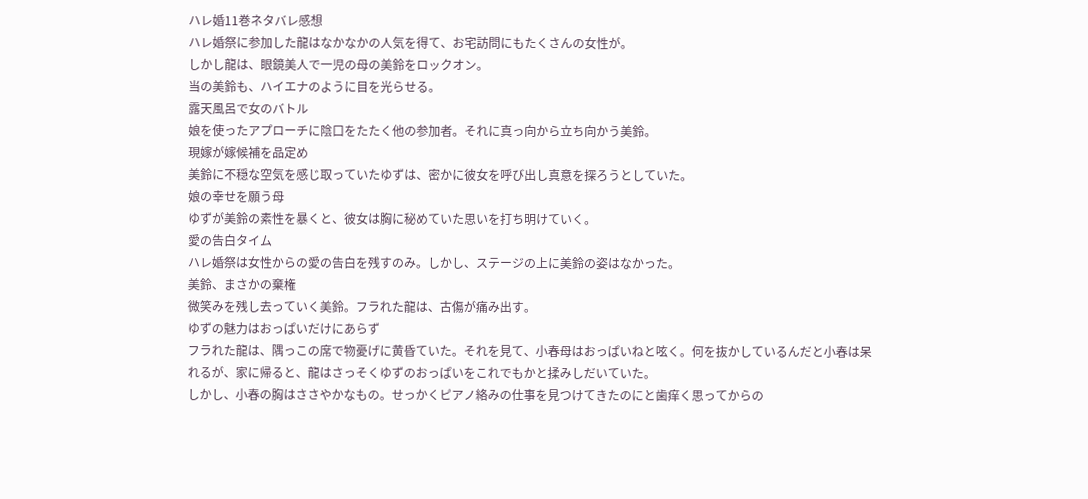ハレ婚11巻ネタバレ感想
ハレ婚祭に参加した龍はなかなかの人気を得て、お宅訪問にもたくさんの女性が。
しかし龍は、眼鏡美人で一児の母の美鈴をロックオン。
当の美鈴も、ハイエナのように目を光らせる。
露天風呂で女のバトル
娘を使ったアプローチに陰口をたたく他の参加者。それに真っ向から立ち向かう美鈴。
現嫁が嫁候補を品定め
美鈴に不穏な空気を感じ取っていたゆずは、密かに彼女を呼び出し真意を探ろうとしていた。
娘の幸せを願う母
ゆずが美鈴の素性を暴くと、彼女は胸に秘めていた思いを打ち明けていく。
愛の告白タイム
ハレ婚祭は女性からの愛の告白を残すのみ。しかし、ステージの上に美鈴の姿はなかった。
美鈴、まさかの棄権
微笑みを残し去っていく美鈴。フラれた龍は、古傷が痛み出す。
ゆずの魅力はおっぱいだけにあらず
フラれた龍は、隅っこの席で物憂げに黄昏ていた。それを見て、小春母はおっぱいねと呟く。何を抜かしているんだと小春は呆れるが、家に帰ると、龍はさっそくゆずのおっぱいをこれでもかと揉みしだいていた。
しかし、小春の胸はささやかなもの。せっかくピアノ絡みの仕事を見つけてきたのにと歯痒く思ってからの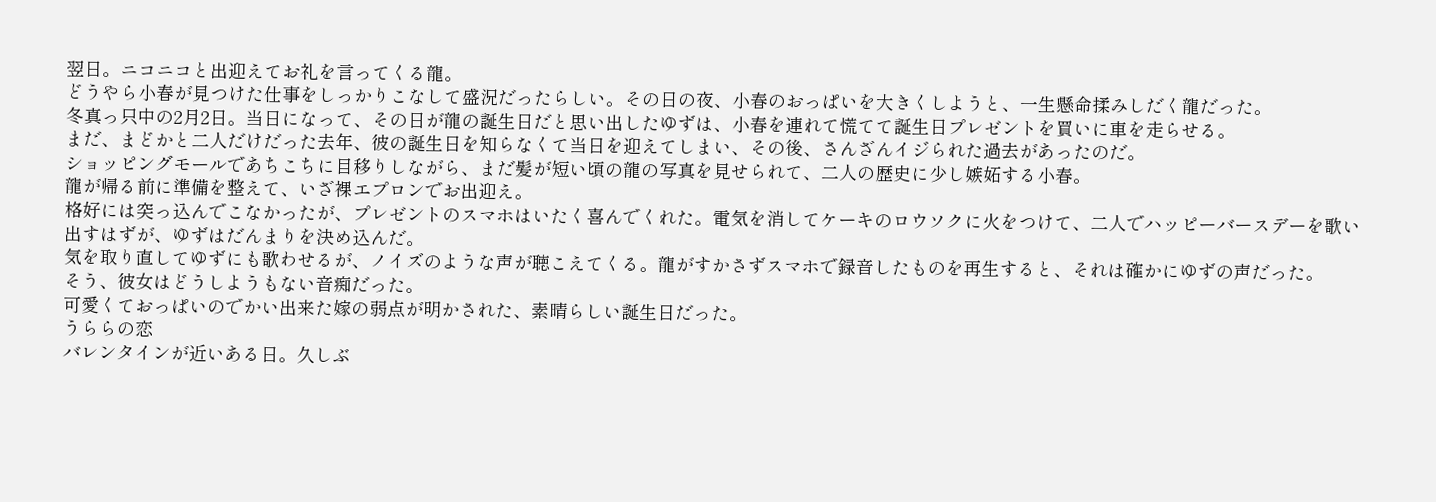翌日。ニコニコと出迎えてお礼を言ってくる龍。
どうやら小春が見つけた仕事をしっかりこなして盛況だったらしい。その日の夜、小春のおっぱいを大きくしようと、一生懸命揉みしだく龍だった。
冬真っ只中の2月2日。当日になって、その日が龍の誕生日だと思い出したゆずは、小春を連れて慌てて誕生日プレゼントを買いに車を走らせる。
まだ、まどかと二人だけだった去年、彼の誕生日を知らなくて当日を迎えてしまい、その後、さんざんイジられた過去があったのだ。
ショッピングモールであちこちに目移りしながら、まだ髪が短い頃の龍の写真を見せられて、二人の歴史に少し嫉妬する小春。
龍が帰る前に準備を整えて、いざ裸エプロンでお出迎え。
格好には突っ込んでこなかったが、プレゼントのスマホはいたく喜んでくれた。電気を消してケーキのロウソクに火をつけて、二人でハッピーバースデーを歌い出すはずが、ゆずはだんまりを決め込んだ。
気を取り直してゆずにも歌わせるが、ノイズのような声が聴こえてくる。龍がすかさずスマホで録音したものを再生すると、それは確かにゆずの声だった。
そう、彼女はどうしようもない音痴だった。
可愛くておっぱいのでかい出来た嫁の弱点が明かされた、素晴らしい誕生日だった。
うららの恋
バレンタインが近いある日。久しぶ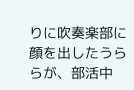りに吹奏楽部に顔を出したうららが、部活中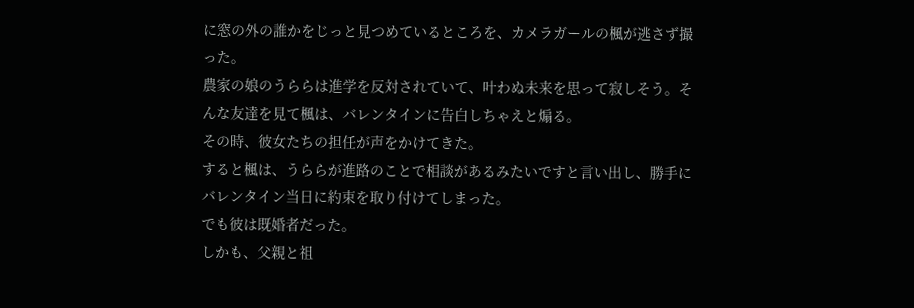に窓の外の誰かをじっと見つめているところを、カメラガールの楓が逃さず撮った。
農家の娘のうららは進学を反対されていて、叶わぬ未来を思って寂しそう。そんな友達を見て楓は、バレンタインに告白しちゃえと煽る。
その時、彼女たちの担任が声をかけてきた。
すると楓は、うららが進路のことで相談があるみたいですと言い出し、勝手にバレンタイン当日に約束を取り付けてしまった。
でも彼は既婚者だった。
しかも、父親と祖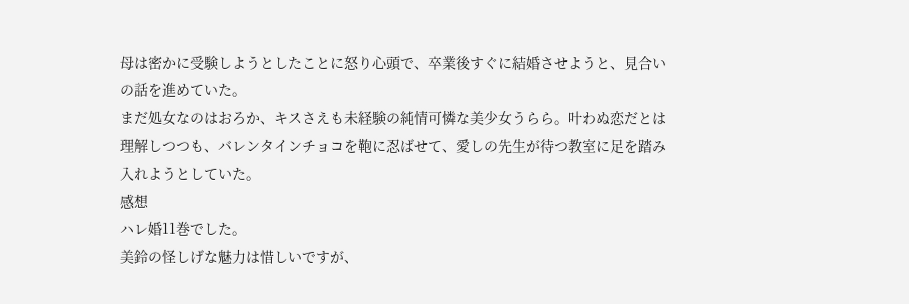母は密かに受験しようとしたことに怒り心頭で、卒業後すぐに結婚させようと、見合いの話を進めていた。
まだ処女なのはおろか、キスさえも未経験の純情可憐な美少女うらら。叶わぬ恋だとは理解しつつも、バレンタインチョコを鞄に忍ばせて、愛しの先生が待つ教室に足を踏み入れようとしていた。
感想
ハレ婚11巻でした。
美鈴の怪しげな魅力は惜しいですが、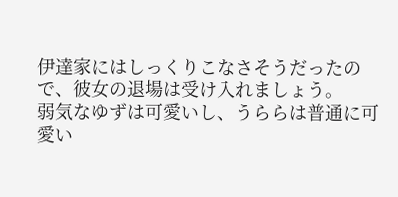伊達家にはしっくりこなさそうだったので、彼女の退場は受け入れましょう。
弱気なゆずは可愛いし、うららは普通に可愛い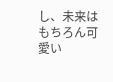し、未来はもちろん可愛い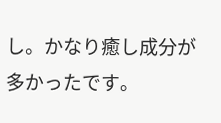し。かなり癒し成分が多かったです。